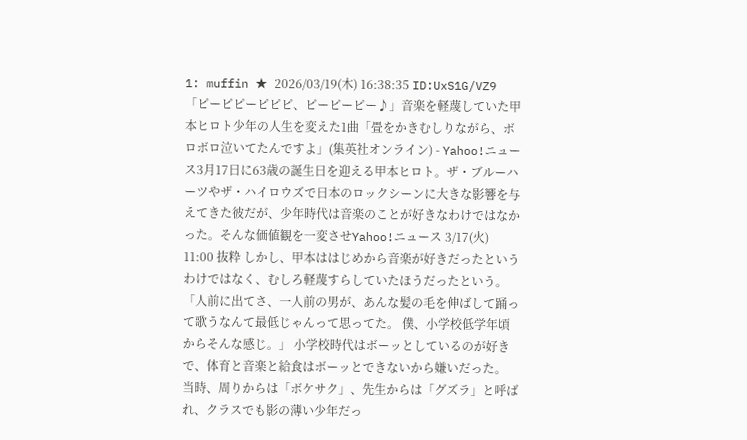1: muffin ★ 2026/03/19(木) 16:38:35 ID:UxS1G/VZ9 「ピーピピーピピピ、ピーピーピー♪」音楽を軽蔑していた甲本ヒロト少年の人生を変えた1曲「畳をかきむしりながら、ボロボロ泣いてたんですよ」(集英社オンライン) - Yahoo!ニュース3月17日に63歳の誕生日を迎える甲本ヒロト。ザ・ブルーハーツやザ・ハイロウズで日本のロックシーンに大きな影響を与えてきた彼だが、少年時代は音楽のことが好きなわけではなかった。そんな価値観を一変させYahoo!ニュース 3/17(火) 11:00 抜粋 しかし、甲本ははじめから音楽が好きだったというわけではなく、むしろ軽蔑すらしていたほうだったという。 「人前に出てさ、一人前の男が、あんな髪の毛を伸ばして踊って歌うなんて最低じゃんって思ってた。 僕、小学校低学年頃からそんな感じ。」 小学校時代はボーッとしているのが好きで、体育と音楽と給食はボーッとできないから嫌いだった。 当時、周りからは「ボケサク」、先生からは「グズラ」と呼ばれ、クラスでも影の薄い少年だっ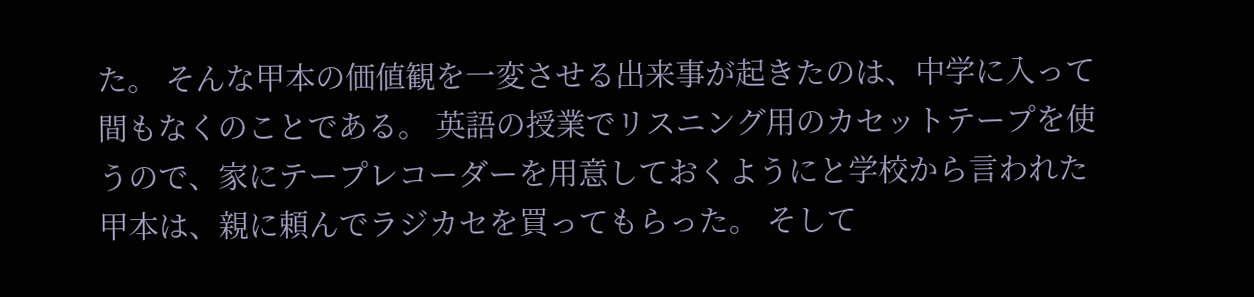た。 そんな甲本の価値観を一変させる出来事が起きたのは、中学に入って間もなくのことである。 英語の授業でリスニング用のカセットテープを使うので、家にテープレコーダーを用意しておくようにと学校から言われた甲本は、親に頼んでラジカセを買ってもらった。 そして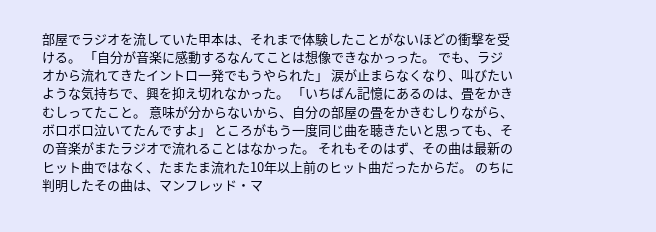部屋でラジオを流していた甲本は、それまで体験したことがないほどの衝撃を受ける。 「自分が音楽に感動するなんてことは想像できなかっった。 でも、ラジオから流れてきたイントロ一発でもうやられた」 涙が止まらなくなり、叫びたいような気持ちで、興を抑え切れなかった。 「いちばん記憶にあるのは、畳をかきむしってたこと。 意味が分からないから、自分の部屋の畳をかきむしりながら、ボロボロ泣いてたんですよ」 ところがもう一度同じ曲を聴きたいと思っても、その音楽がまたラジオで流れることはなかった。 それもそのはず、その曲は最新のヒット曲ではなく、たまたま流れた10年以上前のヒット曲だったからだ。 のちに判明したその曲は、マンフレッド・マ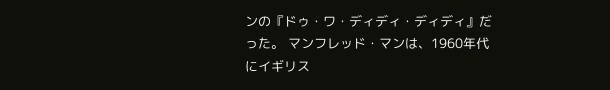ンの『ドゥ・ワ・ディディ・ディディ』だった。 マンフレッド・マンは、1960年代にイギリス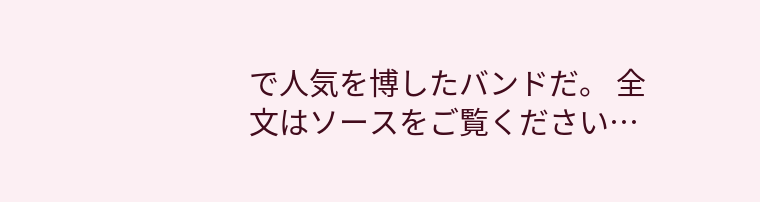で人気を博したバンドだ。 全文はソースをご覧ください…